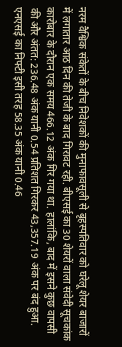नरम वैश्विक संकेतों के बीच निवेशकों की मुनाफावसूली से बृहस्पतिवार को घरेलू शेयर बाजारों में लगातार आठ दिन की तेजी के बाद गिरावट रही. बीएसई का 30 शेयरों वाला संवेदी सूचकांक कारोबार के दौरान एक समय 466.12 अंक गिर गया था. हालांकि, बाद में इसने कुछ वापसी की और अंतत: 236.48 अंक यानी 0.54 प्रतिशत गिरकर 43,357.19 अंक पर बंद हुआ. एनएसई का निफ्टी इसी तरह 58.35 अंक यानी 0.46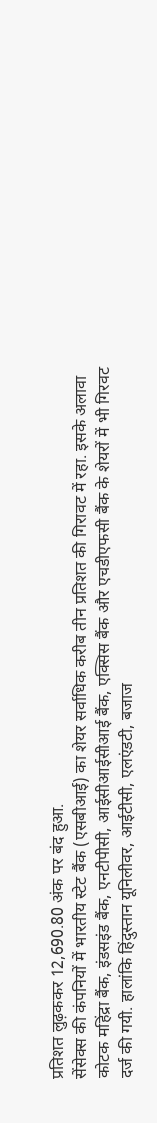प्रतिशत लुढ़ककर 12,690.80 अंक पर बंद हुआ.
सेंसेक्स की कंपनियों में भारतीय स्टेट बैंक (एसबीआई) का शेयर सर्वाधिक करीब तीन प्रतिशत की गिरावट में रहा. इसके अलावा कोटक महिंद्रा बैंक, इंडसइंड बैंक, एनटीपीसी, आईसीआईसीआई बैंक, एक्सिस बैंक और एचडीएफसी बैंक के शेयरों में भी गिरवट दर्ज की गयी. हालांकि हिंदुस्तान यूनिलीवर, आईटीसी, एलएंडटी, बजाज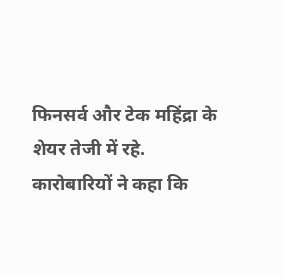फिनसर्व और टेक महिंद्रा के शेयर तेजी में रहे.
कारोबारियों ने कहा कि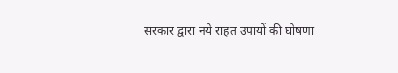सरकार द्वारा नये राहत उपायों की घोषणा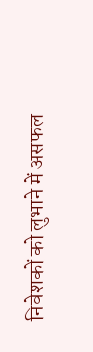निवेशकों को लुभाने में असफल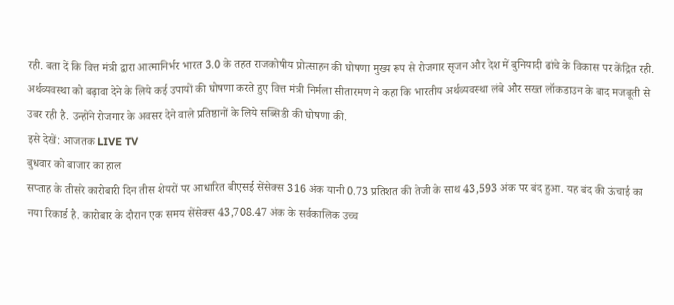रही. बता दें कि वित्त मंत्री द्वारा आत्मानिर्भर भारत 3.0 के तहत राजकोषीय प्रोत्साहन की घोषणा मुख्य रूप से रोजगार सृजन और देश में बुनियादी ढांचे के विकास पर केंद्रित रही. अर्थव्यवस्था को बढ़ावा देने के लिये कई उपायों की घोषणा करते हुए वित्त मंत्री निर्मला सीतारमण ने कहा कि भारतीय अर्थव्यवस्था लंबे और सख्त लॉकडाउन के बाद मजबूती से उबर रही है. उन्होंने रोजगार के अवसर देने वाले प्रतिष्ठानों के लिये सब्सिडी की घोषणा की.
इसे देखें: आजतक LIVE TV
बुधवार को बाजार का हाल
सप्ताह के तीसरे कारोबारी दिन तीस शेयरों पर आधारित बीएसई सेंसेक्स 316 अंक यानी 0.73 प्रतिशत की तेजी के साथ 43,593 अंक पर बंद हुआ. यह बंद की ऊंचाई का नया रिकार्ड है. कारोबार के दौरान एक समय सेंसेक्स 43,708.47 अंक के सर्वकालिक उच्च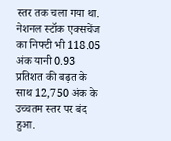स्तर तक चला गया था. नेशनल स्टॉक एक्सचेंज का निफ्टी भी 118.05 अंक यानी 0.93 प्रतिशत की बढ़त के साथ 12,750 अंक के उच्चतम स्तर पर बंद हुआ.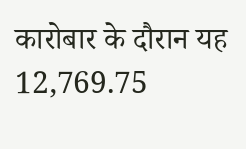कारोबार के दौरान यह 12,769.75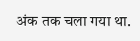अंक तक चला गया था.